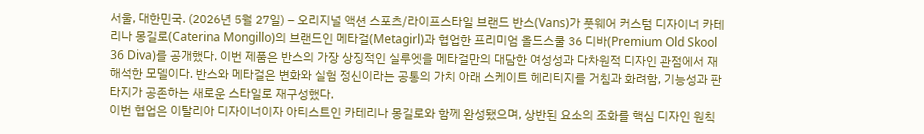서울, 대한민국. (2026년 5월 27일) – 오리지널 액션 스포츠/라이프스타일 브랜드 반스(Vans)가 풋웨어 커스텀 디자이너 카테리나 몽길로(Caterina Mongillo)의 브랜드인 메타걸(Metagirl)과 협업한 프리미엄 올드스쿨 36 디바(Premium Old Skool 36 Diva)를 공개했다. 이번 제품은 반스의 가장 상징적인 실루엣을 메타걸만의 대담한 여성성과 다차원적 디자인 관점에서 재해석한 모델이다. 반스와 메타걸은 변화와 실험 정신이라는 공통의 가치 아래 스케이트 헤리티지를 거침과 화려함, 기능성과 판타지가 공존하는 새로운 스타일로 재구성했다.
이번 협업은 이탈리아 디자이너이자 아티스트인 카테리나 몽길로와 함께 완성됐으며, 상반된 요소의 조화를 핵심 디자인 원칙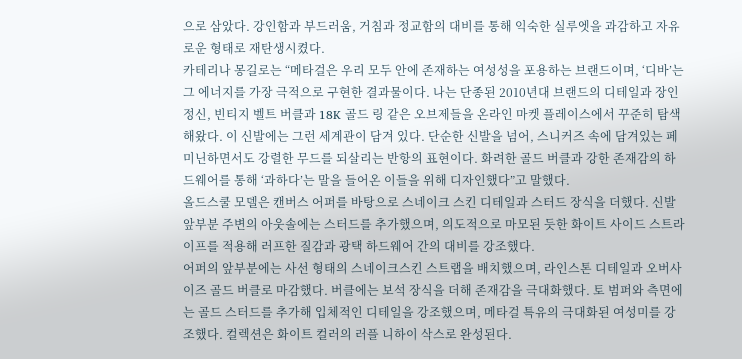으로 삼았다. 강인함과 부드러움, 거침과 정교함의 대비를 통해 익숙한 실루엣을 과감하고 자유로운 형태로 재탄생시켰다.
카테리나 몽길로는 “메타걸은 우리 모두 안에 존재하는 여성성을 포용하는 브랜드이며, ‘디바’는 그 에너지를 가장 극적으로 구현한 결과물이다. 나는 단종된 2010년대 브랜드의 디테일과 장인정신, 빈티지 벨트 버클과 18K 골드 링 같은 오브제들을 온라인 마켓 플레이스에서 꾸준히 탐색해왔다. 이 신발에는 그런 세계관이 담겨 있다. 단순한 신발을 넘어, 스니커즈 속에 담겨있는 페미닌하면서도 강렬한 무드를 되살리는 반항의 표현이다. 화려한 골드 버클과 강한 존재감의 하드웨어를 통해 ‘과하다’는 말을 들어온 이들을 위해 디자인했다”고 말했다.
올드스쿨 모델은 캔버스 어퍼를 바탕으로 스네이크 스킨 디테일과 스터드 장식을 더했다. 신발 앞부분 주변의 아웃솔에는 스터드를 추가했으며, 의도적으로 마모된 듯한 화이트 사이드 스트라이프를 적용해 러프한 질감과 광택 하드웨어 간의 대비를 강조했다.
어퍼의 앞부분에는 사선 형태의 스네이크스킨 스트랩을 배치했으며, 라인스톤 디테일과 오버사이즈 골드 버클로 마감했다. 버클에는 보석 장식을 더해 존재감을 극대화했다. 토 범퍼와 측면에는 골드 스터드를 추가해 입체적인 디테일을 강조했으며, 메타걸 특유의 극대화된 여성미를 강조했다. 컬렉션은 화이트 컬러의 러플 니하이 삭스로 완성된다.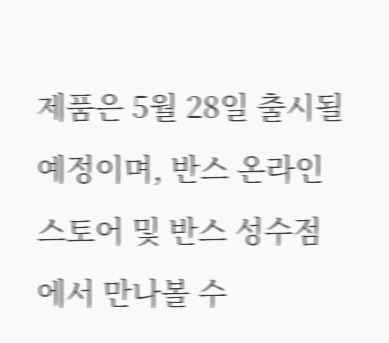제품은 5월 28일 출시될 예정이며, 반스 온라인 스토어 및 반스 성수점에서 만나볼 수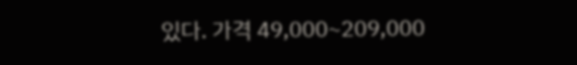있다. 가격 49,000~209,000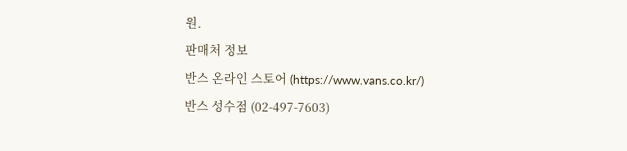원.
판매처 정보
반스 온라인 스토어 (https://www.vans.co.kr/)
반스 성수점 (02-497-7603)